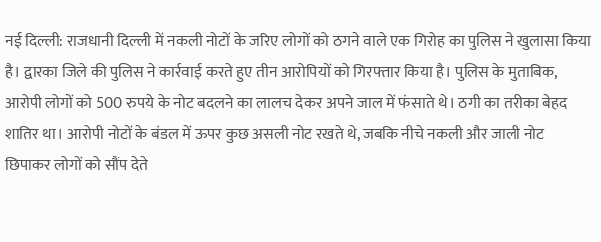नई दिल्ली: राजधानी दिल्ली में नकली नोटों के जरिए लोगों को ठगने वाले एक गिरोह का पुलिस ने खुलासा किया है। द्वारका जिले की पुलिस ने कार्रवाई करते हुए तीन आरोपियों को गिरफ्तार किया है। पुलिस के मुताबिक, आरोपी लोगों को 500 रुपये के नोट बदलने का लालच देकर अपने जाल में फंसाते थे। ठगी का तरीका बेहद शातिर था। आरोपी नोटों के बंडल में ऊपर कुछ असली नोट रखते थे, जबकि नीचे नकली और जाली नोट छिपाकर लोगों को सौंप देते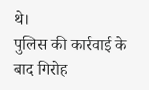थे।
पुलिस की कार्रवाई के बाद गिरोह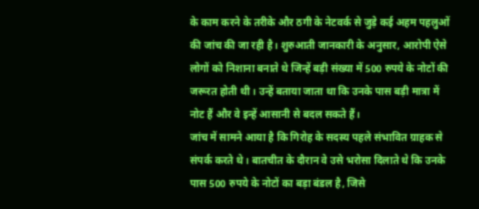के काम करने के तरीके और ठगी के नेटवर्क से जुड़े कई अहम पहलुओं की जांच की जा रही है। शुरुआती जानकारी के अनुसार, आरोपी ऐसे लोगों को निशाना बनाते थे जिन्हें बड़ी संख्या में 500 रुपये के नोटों की जरूरत होती थी। उन्हें बताया जाता था कि उनके पास बड़ी मात्रा में नोट हैं और वे इन्हें आसानी से बदल सकते हैं।
जांच में सामने आया है कि गिरोह के सदस्य पहले संभावित ग्राहक से संपर्क करते थे। बातचीत के दौरान वे उसे भरोसा दिलाते थे कि उनके पास 500 रुपये के नोटों का बड़ा बंडल है, जिसे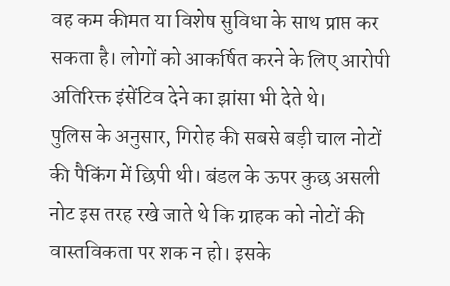वह कम कीमत या विशेष सुविधा के साथ प्राप्त कर सकता है। लोगों को आकर्षित करने के लिए आरोपी अतिरिक्त इंसेंटिव देने का झांसा भी देते थे।
पुलिस के अनुसार, गिरोह की सबसे बड़ी चाल नोटों की पैकिंग में छिपी थी। बंडल के ऊपर कुछ असली नोट इस तरह रखे जाते थे कि ग्राहक को नोटों की वास्तविकता पर शक न हो। इसके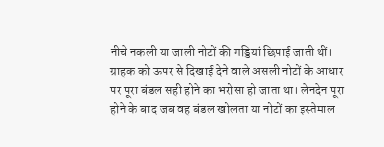नीचे नकली या जाली नोटों की गड्डियां छिपाई जाती थीं। ग्राहक को ऊपर से दिखाई देने वाले असली नोटों के आधार पर पूरा बंडल सही होने का भरोसा हो जाता था। लेनदेन पूरा होने के बाद जब वह बंडल खोलता या नोटों का इस्तेमाल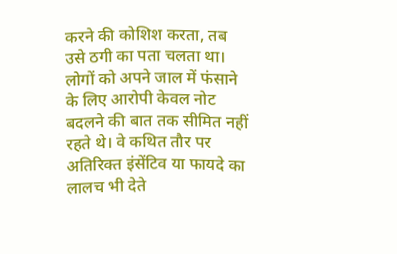करने की कोशिश करता, तब उसे ठगी का पता चलता था।
लोगों को अपने जाल में फंसाने के लिए आरोपी केवल नोट बदलने की बात तक सीमित नहीं रहते थे। वे कथित तौर पर अतिरिक्त इंसेंटिव या फायदे का लालच भी देते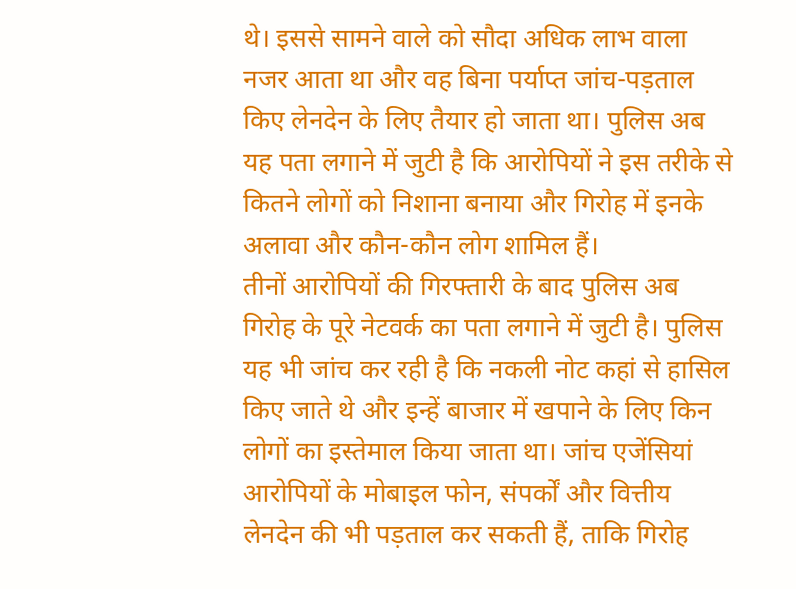थे। इससे सामने वाले को सौदा अधिक लाभ वाला नजर आता था और वह बिना पर्याप्त जांच-पड़ताल किए लेनदेन के लिए तैयार हो जाता था। पुलिस अब यह पता लगाने में जुटी है कि आरोपियों ने इस तरीके से कितने लोगों को निशाना बनाया और गिरोह में इनके अलावा और कौन-कौन लोग शामिल हैं।
तीनों आरोपियों की गिरफ्तारी के बाद पुलिस अब गिरोह के पूरे नेटवर्क का पता लगाने में जुटी है। पुलिस यह भी जांच कर रही है कि नकली नोट कहां से हासिल किए जाते थे और इन्हें बाजार में खपाने के लिए किन लोगों का इस्तेमाल किया जाता था। जांच एजेंसियां आरोपियों के मोबाइल फोन, संपर्कों और वित्तीय लेनदेन की भी पड़ताल कर सकती हैं, ताकि गिरोह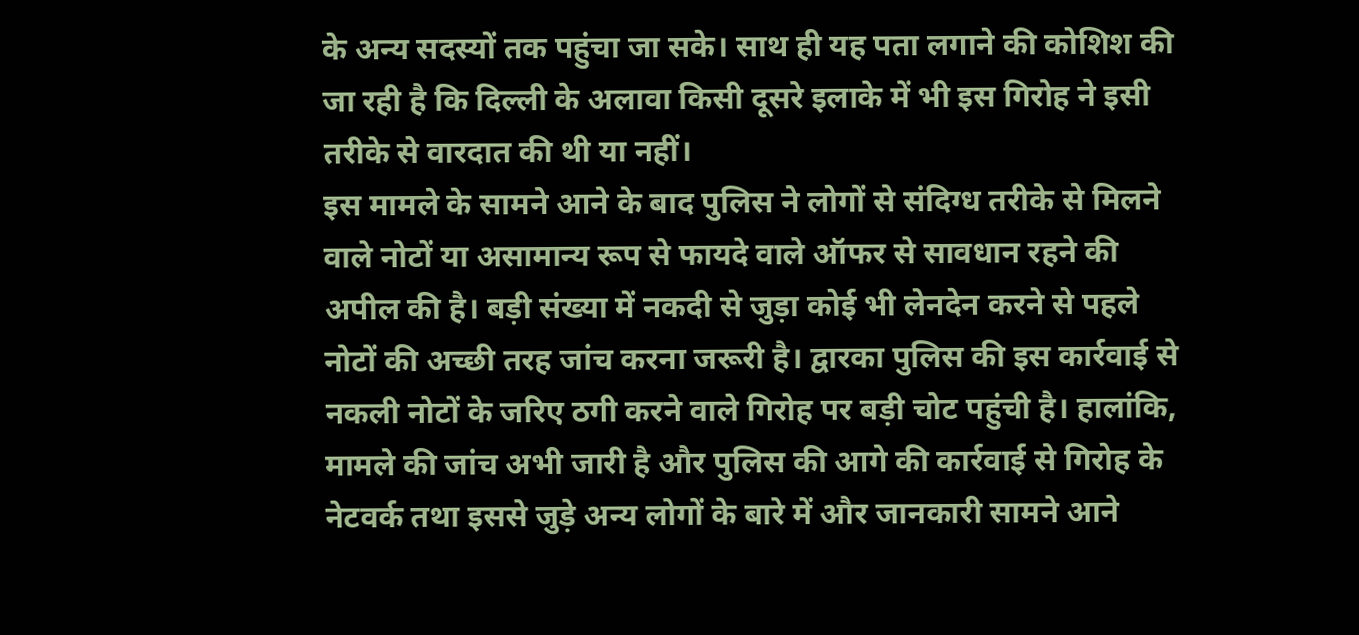के अन्य सदस्यों तक पहुंचा जा सके। साथ ही यह पता लगाने की कोशिश की जा रही है कि दिल्ली के अलावा किसी दूसरे इलाके में भी इस गिरोह ने इसी तरीके से वारदात की थी या नहीं।
इस मामले के सामने आने के बाद पुलिस ने लोगों से संदिग्ध तरीके से मिलने वाले नोटों या असामान्य रूप से फायदे वाले ऑफर से सावधान रहने की अपील की है। बड़ी संख्या में नकदी से जुड़ा कोई भी लेनदेन करने से पहले नोटों की अच्छी तरह जांच करना जरूरी है। द्वारका पुलिस की इस कार्रवाई से नकली नोटों के जरिए ठगी करने वाले गिरोह पर बड़ी चोट पहुंची है। हालांकि, मामले की जांच अभी जारी है और पुलिस की आगे की कार्रवाई से गिरोह के नेटवर्क तथा इससे जुड़े अन्य लोगों के बारे में और जानकारी सामने आने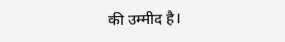की उम्मीद है।